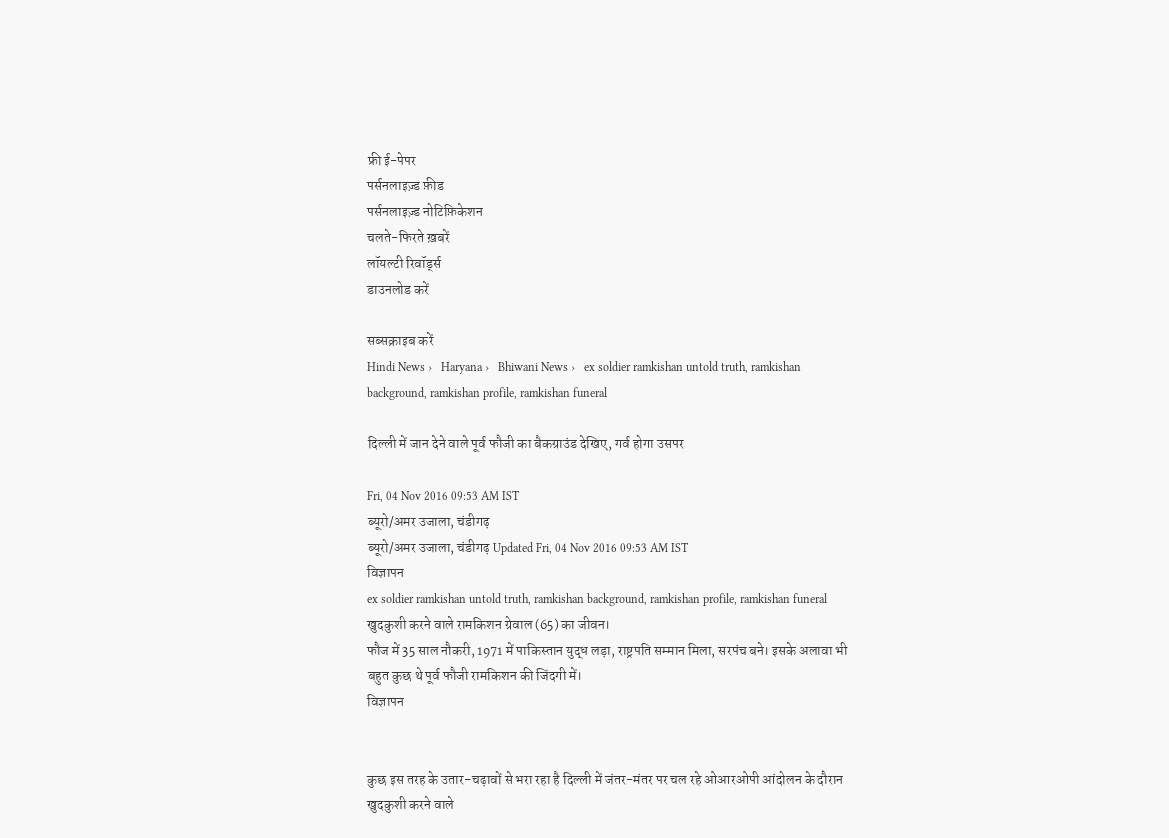फ्री ई-पेपर
पर्सनलाइज़्ड फ़ीड
पर्सनलाइज़्ड नोटिफ़िकेशन
चलते-फिरते ख़बरें
लॉयल्टी रिवॉर्ड्स
डाउनलोड करें

सब्सक्राइब करें
Hindi News ›   Haryana ›   Bhiwani News ›   ex soldier ramkishan untold truth, ramkishan background, ramkishan profile, ramkishan funeral

दिल्ली में जान देने वाले पूर्व फौजी का बैकग्राउंड देखिए, गर्व होगा उसपर

Fri, 04 Nov 2016 09:53 AM IST
ब्यूरो/अमर उजाला, चंडीगढ़
ब्यूरो/अमर उजाला, चंडीगढ़ Updated Fri, 04 Nov 2016 09:53 AM IST
विज्ञापन
ex soldier ramkishan untold truth, ramkishan background, ramkishan profile, ramkishan funeral
खुदकुशी करने वाले रामकिशन ग्रेवाल (65) का जीवन।
फौज में 35 साल नौकरी, 1971 में पाकिस्तान युद्ध लड़ा, राष्ट्रपति सम्मान मिला, सरपंच बने। इसके अलावा भी बहुत कुछ थे पूर्व फौजी रामकिशन की जिंदगी में।
विज्ञापन


कुछ इस तरह के उतार-चढ़ावों से भरा रहा है दिल्ली में जंतर-मंतर पर चल रहे ओआरओपी आंदोलन के दौरान खुदकुशी करने वाले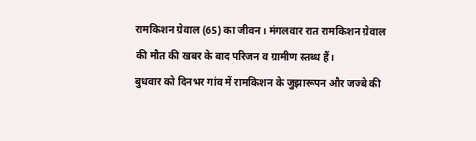रामकिशन ग्रेवाल (65) का जीवन। मंगलवार रात रामकिशन ग्रेवाल की मौत की खबर के बाद परिजन व ग्रामीण स्तब्ध हैं।
बुधवार को दिनभर गांव में रामकिशन के जुझारूपन और जज्बे की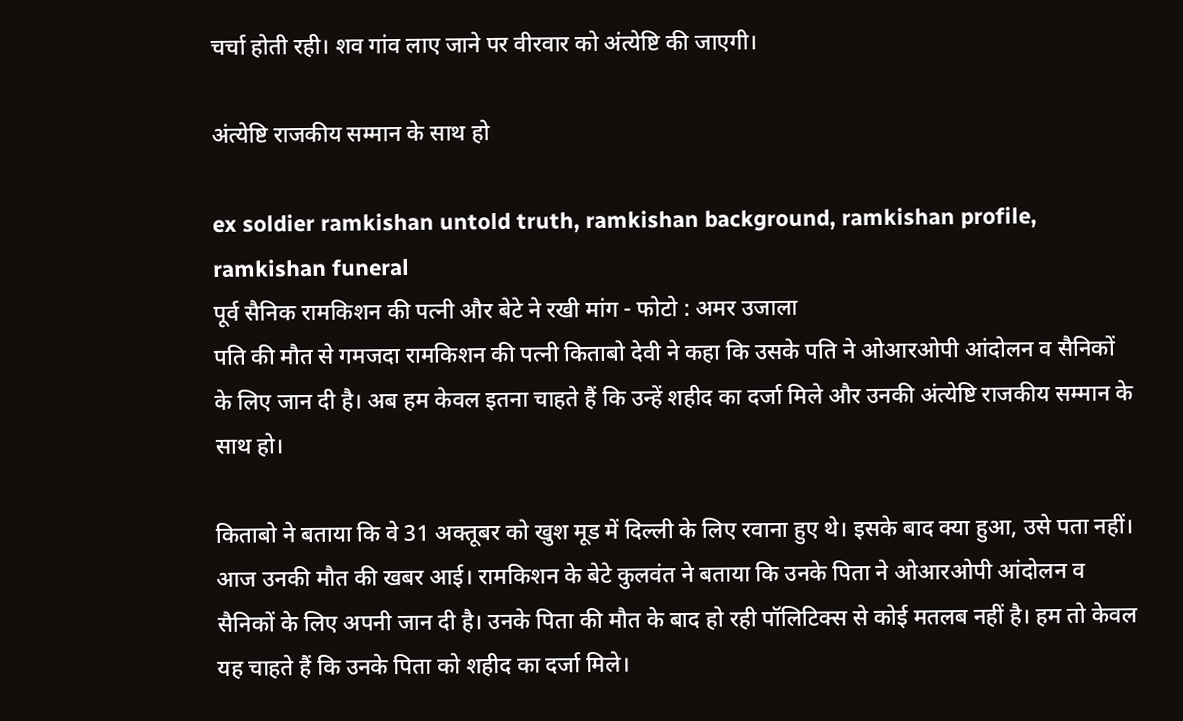चर्चा होती रही। शव गांव लाए जाने पर वीरवार को अंत्येष्टि की जाएगी।

अंत्येष्टि राजकीय सम्मान के साथ हो

ex soldier ramkishan untold truth, ramkishan background, ramkishan profile, ramkishan funeral
पूर्व सैनिक रामकिशन की पत्नी और बेटे ने रखी मांग - फोटो : अमर उजाला
पति की मौत से गमजदा रामकिशन की पत्नी किताबो देवी ने कहा कि उसके पति ने ओआरओपी आंदोलन व सैनिकों के लिए जान दी है। अब हम केवल इतना चाहते हैं कि उन्हें शहीद का दर्जा मिले और उनकी अंत्येष्टि राजकीय सम्मान के साथ हो।

किताबो ने बताया कि वे 31 अक्तूबर को खुश मूड में दिल्ली के लिए रवाना हुए थे। इसके बाद क्या हुआ, उसे पता नहीं। आज उनकी मौत की खबर आई। रामकिशन के बेटे कुलवंत ने बताया कि उनके पिता ने ओआरओपी आंदोलन व सैनिकों के लिए अपनी जान दी है। उनके पिता की मौत के बाद हो रही पॉलिटिक्स से कोई मतलब नहीं है। हम तो केवल यह चाहते हैं कि उनके पिता को शहीद का दर्जा मिले।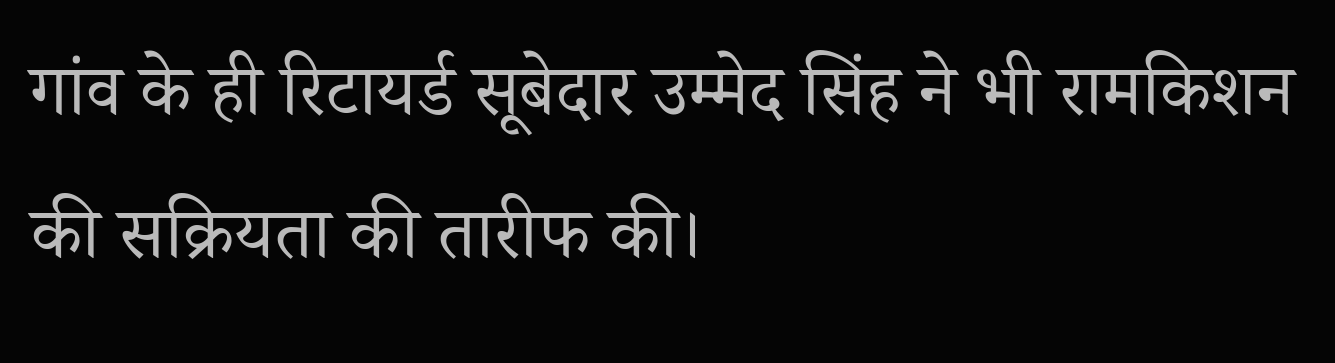गांव के ही रिटायर्ड सूबेदार उम्मेद सिंह ने भी रामकिशन की सक्रियता की तारीफ की।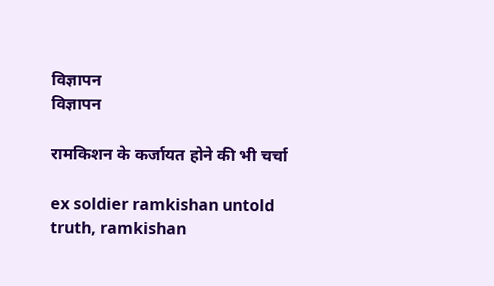विज्ञापन
विज्ञापन

रामकिशन के कर्जायत होने की भी चर्चा

ex soldier ramkishan untold truth, ramkishan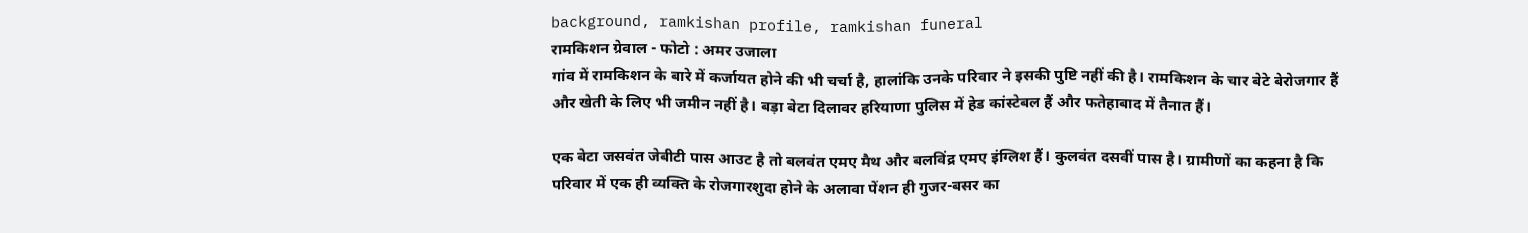background, ramkishan profile, ramkishan funeral
रामक‌िशन ग्रेवाल - फोटो : अमर उजाला
गांव में रामकिशन के बारे में कर्जायत होने की भी चर्चा है, हालांकि उनके परिवार ने इसकी पुष्टि नहीं की है। रामकिशन के चार बेटे बेरोजगार हैं और खेती के लिए भी जमीन नहीं है। बड़ा बेटा दिलावर हरियाणा पुलिस में हेड कांस्टेबल हैं और फतेहाबाद में तैनात हैं।

एक बेटा जसवंत जेबीटी पास आउट है तो बलवंत एमए मैथ और बलविंद्र एमए इंग्लिश हैं। कुलवंत दसवीं पास है। ग्रामीणों का कहना है कि परिवार में एक ही व्यक्ति के रोजगारशुदा होने के अलावा पेंशन ही गुजर-बसर का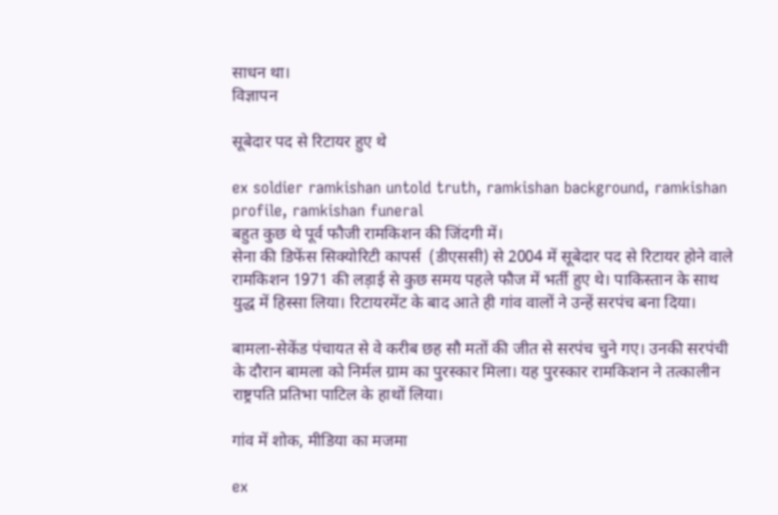साधन था।
विज्ञापन

सूबेदार पद से रिटायर हुए थे

ex soldier ramkishan untold truth, ramkishan background, ramkishan profile, ramkishan funeral
बहुत कुछ थे पूर्व फौजी रामकिशन की जिंदगी में।
सेना की डिफेंस सिक्योरिटी कापर्स  (डीएससी) से 2004 में सूबेदार पद से रिटायर होने वाले रामकिशन 1971 की लड़ाई से कुछ समय पहले फौज में भर्ती हुए थे। पाकिस्तान के साथ युद्ध में हिस्सा लिया। रिटायरमेंट के बाद आते ही गांव वालों ने उन्हें सरपंच बना दिया।

बामला-सेकेंड पंचायत से वे करीब छह सौ मतों की जीत से सरपंच चुने गए। उनकी सरपंची के दौरान बामला को निर्मल ग्राम का पुरस्कार मिला। यह पुरस्कार रामकिशन ने तत्कालीन राष्ट्रपति प्रतिभा पाटिल के हाथों लिया।

गांव में शोक, मीडिया का मजमा

ex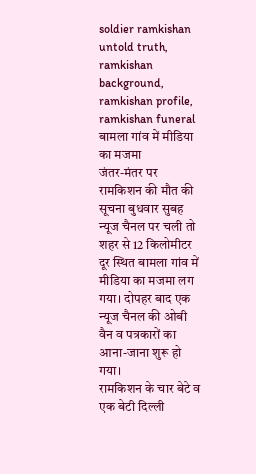soldier ramkishan untold truth, ramkishan background, ramkishan profile, ramkishan funeral
बामला गांव में मीडिया का मजमा
जंतर-मंतर पर रामकिशन की मौत की सूचना बुधवार सुबह न्यूज चैनल पर चली तो शहर से 12 किलोमीटर दूर स्थित बामला गांव में मीडिया का मजमा लग गया। दोपहर बाद एक न्यूज चैनल की ओबी वैन व पत्रकारों का आना-जाना शुरू हो गया।
रामकिशन के चार बेटे व एक बेटी दिल्ली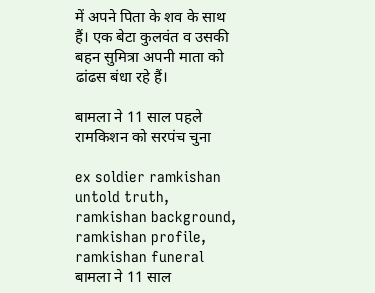में अपने पिता के शव के साथ हैं। एक बेटा कुलवंत व उसकी बहन सुमित्रा अपनी माता को ढांढस बंधा रहे हैं।

बामला ने 11 साल पहले रामकिशन को सरपंच चुना

ex soldier ramkishan untold truth, ramkishan background, ramkishan profile, ramkishan funeral
बामला ने 11 साल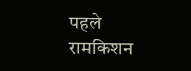पहले रामकिशन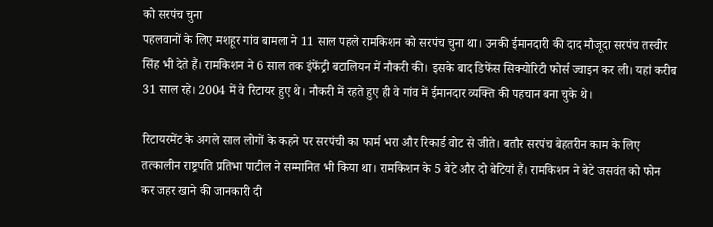को सरपंच चुना
पहलवानों के लिए मशहूर गांव बामला ने 11 साल पहले रामकिशन को सरपंच चुना था। उनकी ईमानदारी की दाद मौजूदा सरपंच तस्वीर सिंह भी देते हैं। रामकिशन ने 6 साल तक इंफेंट्री बटालियन में नौकरी की। इसके बाद डिफेंस सिक्योरिटी फोर्स ज्वाइन कर ली। यहां करीब 31 साल रहे। 2004 में वे रिटायर हुए थे। नौकरी में रहते हुए ही वे गांव में ईमानदार व्यक्ति की पहचान बना चुके थे।

रिटायरमेंट के अगले साल लोगों के कहने पर सरपंची का फार्म भरा और रिकार्ड वोट से जीते। बतौर सरपंच बेहतरीन काम के लिए तत्कालीन राष्ट्रपति प्रतिभा पाटील ने सम्मानित भी किया था। रामकिशन के 5 बेटे और दो बेटियां हैं। रामकिशन ने बेटे जसवंत को फोन कर जहर खाने की जानकारी दी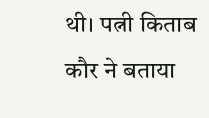थी। पत्नी किताब कौर ने बताया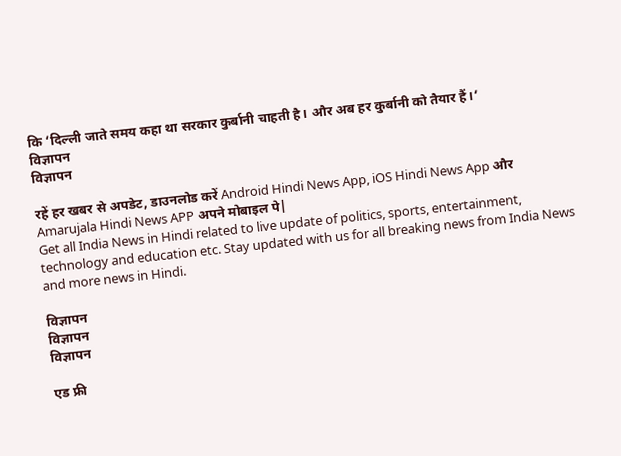कि ‘दिल्ली जाते समय कहा था सरकार कुर्बानी चाहती है। और अब हर कुर्बानी को तैयार हैं।’
विज्ञापन
विज्ञापन

रहें हर खबर से अपडेट, डाउनलोड करें Android Hindi News App, iOS Hindi News App और Amarujala Hindi News APP अपने मोबाइल पे|
Get all India News in Hindi related to live update of politics, sports, entertainment, technology and education etc. Stay updated with us for all breaking news from India News and more news in Hindi.

विज्ञापन
विज्ञापन
विज्ञापन

एड फ्री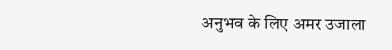अनुभव के लिए अमर उजाला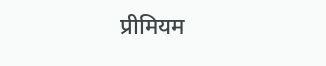प्रीमियम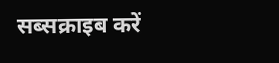सब्सक्राइब करें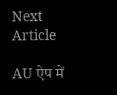Next Article

AU ऐप में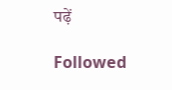पढ़ें

Followed